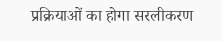प्रक्रियाओं का होगा सरलीकरण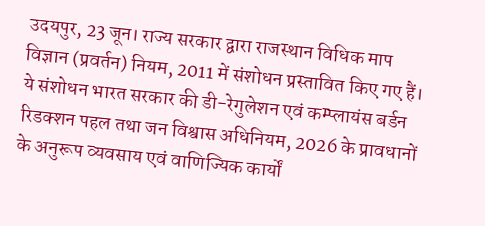उदयपुर, 23 जून। राज्य सरकार द्वारा राजस्थान विधिक माप विज्ञान (प्रवर्तन) नियम, 2011 में संशोधन प्रस्तावित किए गए हैं। ये संशोधन भारत सरकार की डी-रेगुलेशन एवं कम्प्लायंस बर्डन रिडक्शन पहल तथा जन विश्वास अधिनियम, 2026 के प्रावधानों के अनुरूप व्यवसाय एवं वाणिज्यिक कार्यों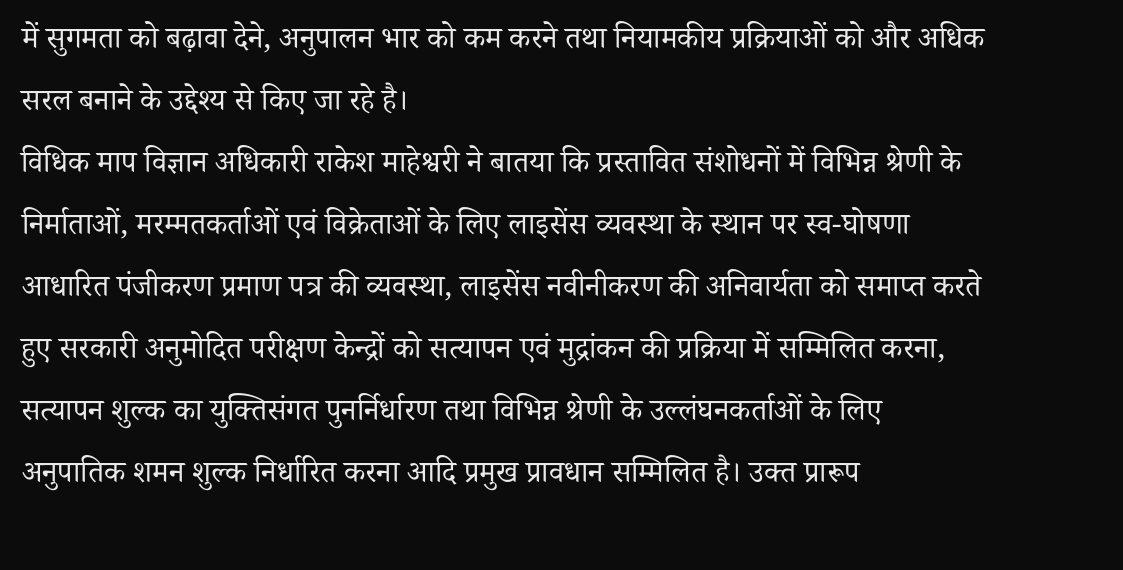में सुगमता को बढ़ावा देने, अनुपालन भार को कम करने तथा नियामकीय प्रक्रियाओं को और अधिक सरल बनाने के उद्देश्य से किए जा रहे है।
विधिक माप विज्ञान अधिकारी राकेश माहेश्वरी ने बातया कि प्रस्तावित संशोधनों में विभिन्न श्रेणी के निर्माताओं, मरम्मतकर्ताओं एवं विक्रेताओं के लिए लाइसेंस व्यवस्था के स्थान पर स्व-घोषणा आधारित पंजीकरण प्रमाण पत्र की व्यवस्था, लाइसेंस नवीनीकरण की अनिवार्यता को समाप्त करते हुए सरकारी अनुमोदित परीक्षण केन्द्रों को सत्यापन एवं मुद्रांकन की प्रक्रिया में सम्मिलित करना, सत्यापन शुल्क का युक्तिसंगत पुनर्निर्धारण तथा विभिन्न श्रेणी के उल्लंघनकर्ताओं के लिए अनुपातिक शमन शुल्क निर्धारित करना आदि प्रमुख प्रावधान सम्मिलित है। उक्त प्रारूप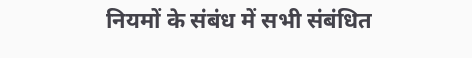नियमों के संबंध में सभी संबंधित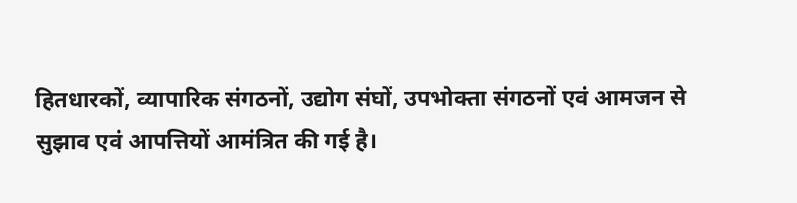हितधारकों, व्यापारिक संगठनों, उद्योग संघों, उपभोक्ता संगठनों एवं आमजन से सुझाव एवं आपत्तियों आमंत्रित की गई है।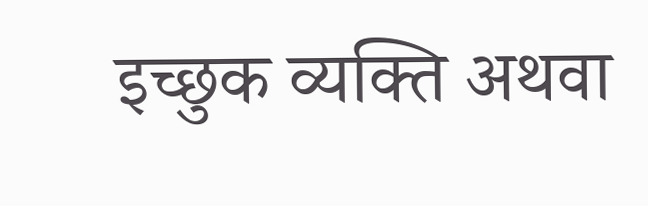इच्छुक व्यक्ति अथवा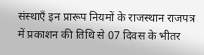संस्थाएँ इन प्रारूप नियमों के राजस्थान राजपत्र में प्रकाशन की तिथि से 07 दिवस के भीतर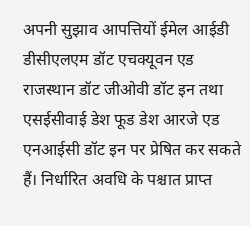अपनी सुझाव आपत्तियों ईमेल आईडी डीसीएलएम डॉट एचक्यूवन एड राजस्थान डॉट जीओवी डॉट इन तथा एसईसीवाई डेश फूड डेश आरजे एड एनआईसी डॉट इन पर प्रेषित कर सकते हैं। निर्धारित अवधि के पश्चात प्राप्त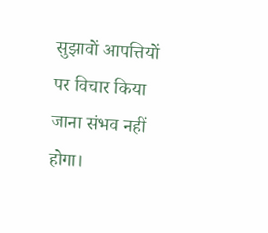सुझावों आपत्तियों पर विचार किया जाना संभव नहीं होगा।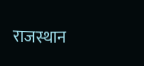राजस्थान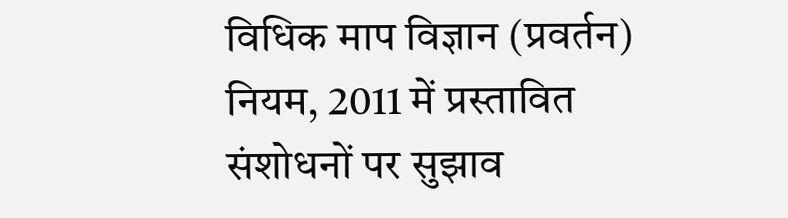विधिक माप विज्ञान (प्रवर्तन) नियम, 2011 में प्रस्तावित संशोधनों पर सुझाव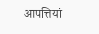आपत्तियां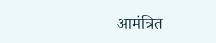आमंत्रित